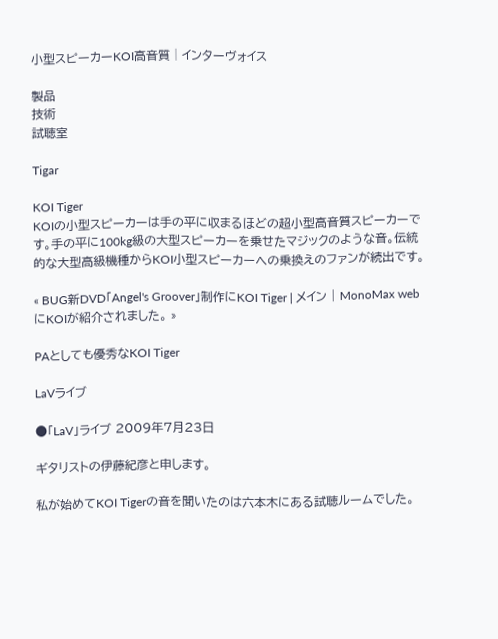小型スピーカーKOI高音質│インターヴォイス

製品
技術
試聴室

Tigar

KOI Tiger
KOIの小型スピーカーは手の平に収まるほどの超小型高音質スピーカーです。手の平に100kg級の大型スピーカーを乗せたマジックのような音。伝統的な大型高級機種からKOI小型スピーカーへの乗換えのファンが続出です。

« BUG新DVD「Angel's Groover」制作にKOI Tiger | メイン | MonoMax web にKOIが紹介されました。 »

PAとしても優秀なKOI Tiger

LaVライブ

●「LaV」ライブ 2009年7月23日

ギタリストの伊藤紀彦と申します。

私が始めてKOI Tigerの音を聞いたのは六本木にある試聴ルームでした。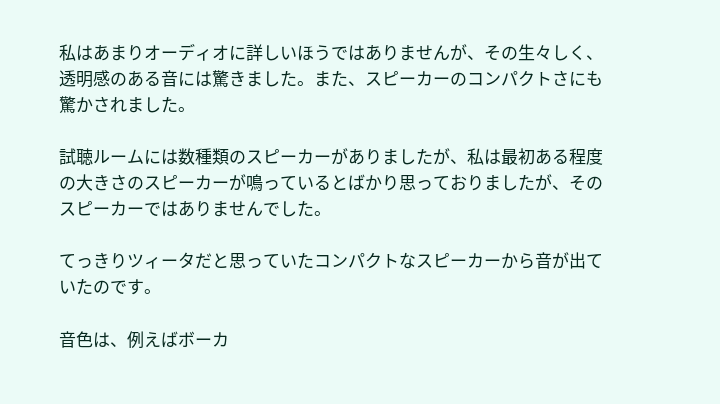私はあまりオーディオに詳しいほうではありませんが、その生々しく、透明感のある音には驚きました。また、スピーカーのコンパクトさにも驚かされました。

試聴ルームには数種類のスピーカーがありましたが、私は最初ある程度の大きさのスピーカーが鳴っているとばかり思っておりましたが、そのスピーカーではありませんでした。

てっきりツィータだと思っていたコンパクトなスピーカーから音が出ていたのです。

音色は、例えばボーカ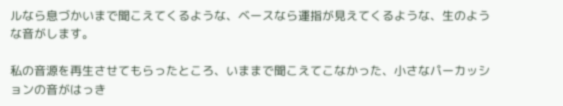ルなら息づかいまで聞こえてくるような、ベースなら運指が見えてくるような、生のような音がします。

私の音源を再生させてもらったところ、いままで聞こえてこなかった、小さなパーカッションの音がはっき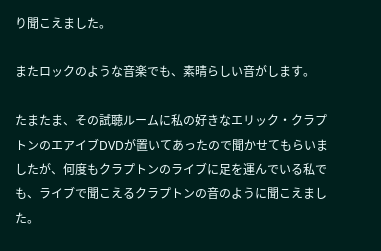り聞こえました。

またロックのような音楽でも、素晴らしい音がします。

たまたま、その試聴ルームに私の好きなエリック・クラプトンのエアイブDVDが置いてあったので聞かせてもらいましたが、何度もクラプトンのライブに足を運んでいる私でも、ライブで聞こえるクラプトンの音のように聞こえました。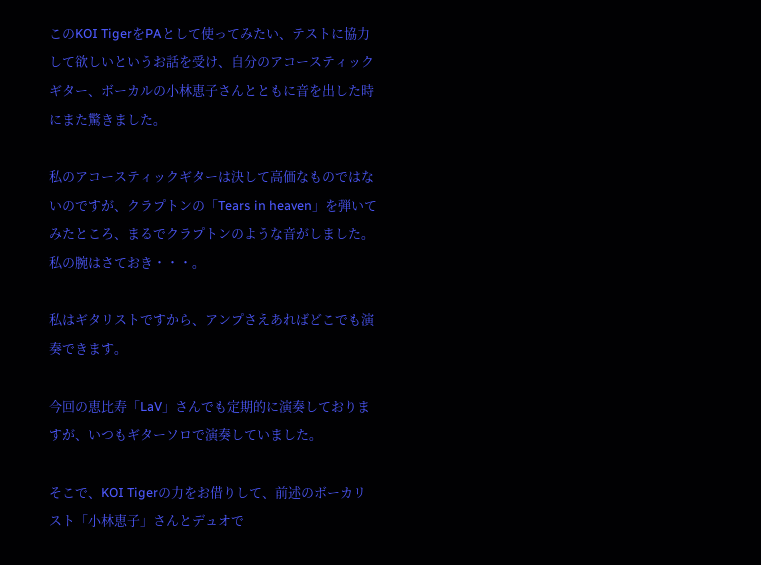このKOI TigerをPAとして使ってみたい、テストに協力して欲しいというお話を受け、自分のアコースティックギター、ボーカルの小林恵子さんとともに音を出した時にまた驚きました。

私のアコースティックギターは決して高価なものではないのですが、クラプトンの「Tears in heaven」を弾いてみたところ、まるでクラプトンのような音がしました。私の腕はさておき・・・。

私はギタリストですから、アンプさえあればどこでも演奏できます。

今回の恵比寿「LaV」さんでも定期的に演奏しておりますが、いつもギターソロで演奏していました。

そこで、KOI Tigerの力をお借りして、前述のボーカリスト「小林恵子」さんとデュオで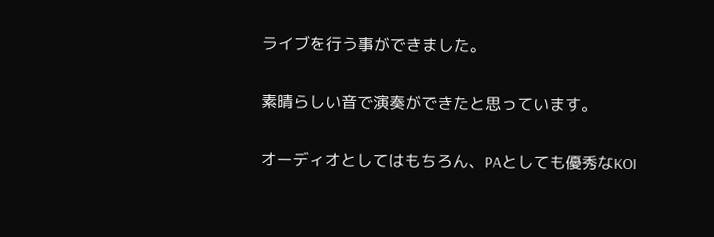ライブを行う事ができました。

素晴らしい音で演奏ができたと思っています。

オーディオとしてはもちろん、PAとしても優秀なKOI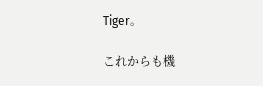Tiger。

これからも機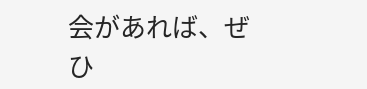会があれば、ぜひ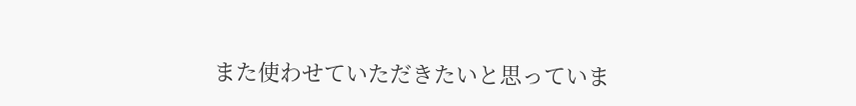また使わせていただきたいと思っていま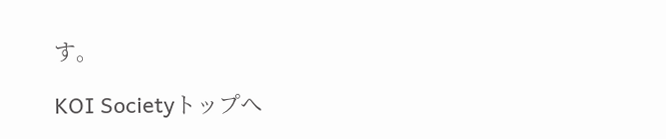す。

KOI Societyトップへ